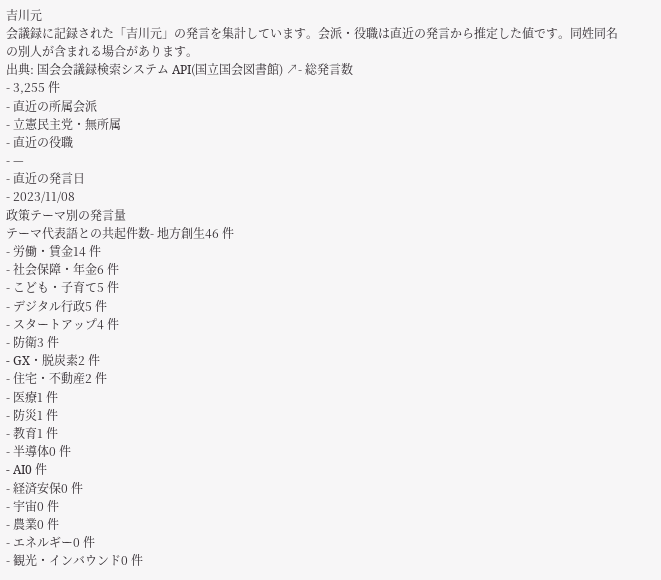吉川元
会議録に記録された「吉川元」の発言を集計しています。会派・役職は直近の発言から推定した値です。同姓同名の別人が含まれる場合があります。
出典: 国会会議録検索システム API(国立国会図書館) ↗- 総発言数
- 3,255 件
- 直近の所属会派
- 立憲民主党・無所属
- 直近の役職
- —
- 直近の発言日
- 2023/11/08
政策テーマ別の発言量
テーマ代表語との共起件数- 地方創生46 件
- 労働・賃金14 件
- 社会保障・年金6 件
- こども・子育て5 件
- デジタル行政5 件
- スタートアップ4 件
- 防衛3 件
- GX・脱炭素2 件
- 住宅・不動産2 件
- 医療1 件
- 防災1 件
- 教育1 件
- 半導体0 件
- AI0 件
- 経済安保0 件
- 宇宙0 件
- 農業0 件
- エネルギー0 件
- 観光・インバウンド0 件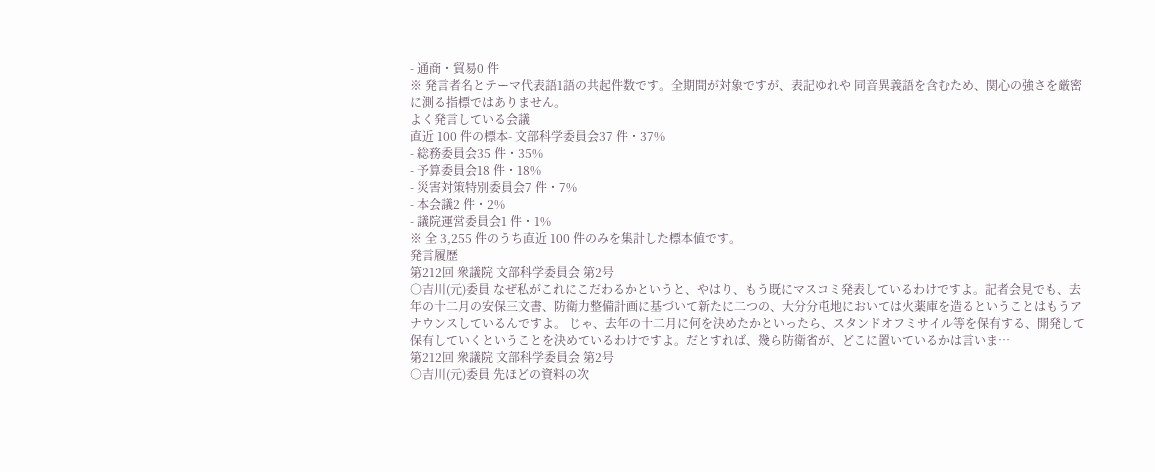- 通商・貿易0 件
※ 発言者名とテーマ代表語1語の共起件数です。全期間が対象ですが、表記ゆれや 同音異義語を含むため、関心の強さを厳密に測る指標ではありません。
よく発言している会議
直近 100 件の標本- 文部科学委員会37 件・37%
- 総務委員会35 件・35%
- 予算委員会18 件・18%
- 災害対策特別委員会7 件・7%
- 本会議2 件・2%
- 議院運営委員会1 件・1%
※ 全 3,255 件のうち直近 100 件のみを集計した標本値です。
発言履歴
第212回 衆議院 文部科学委員会 第2号
○吉川(元)委員 なぜ私がこれにこだわるかというと、やはり、もう既にマスコミ発表しているわけですよ。記者会見でも、去年の十二月の安保三文書、防衛力整備計画に基づいて新たに二つの、大分分屯地においては火薬庫を造るということはもうアナウンスしているんですよ。 じゃ、去年の十二月に何を決めたかといったら、スタンドオフミサイル等を保有する、開発して保有していくということを決めているわけですよ。だとすれば、幾ら防衛省が、どこに置いているかは言いま…
第212回 衆議院 文部科学委員会 第2号
○吉川(元)委員 先ほどの資料の次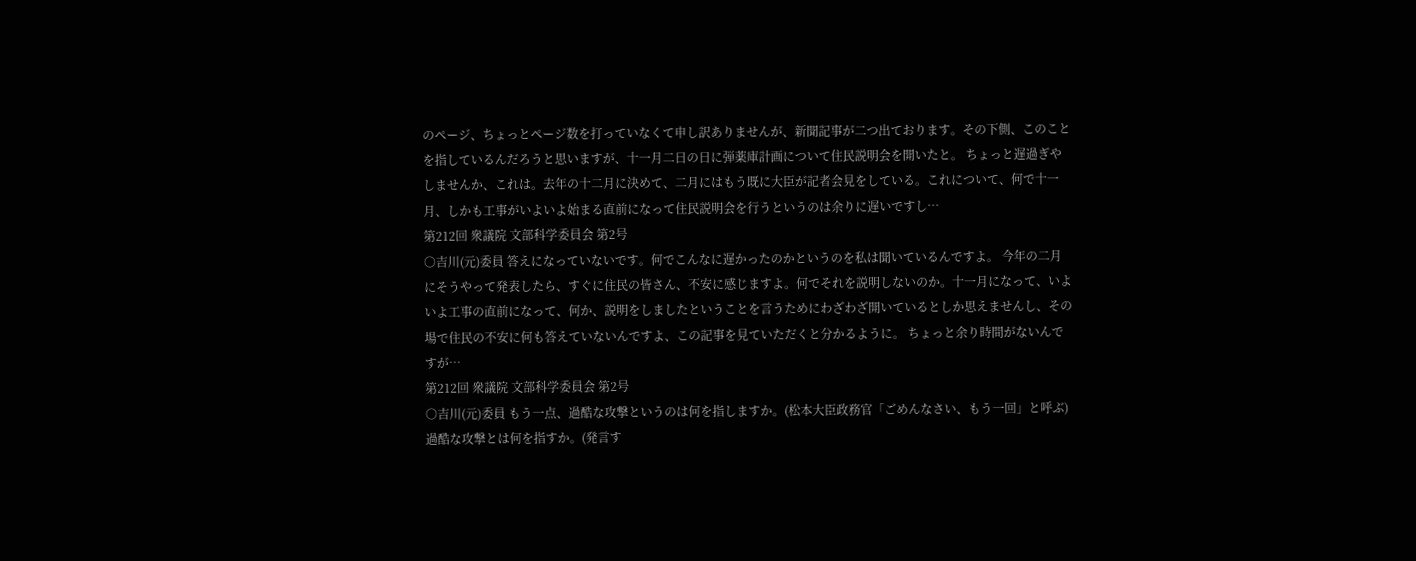のページ、ちょっとページ数を打っていなくて申し訳ありませんが、新聞記事が二つ出ております。その下側、このことを指しているんだろうと思いますが、十一月二日の日に弾薬庫計画について住民説明会を開いたと。 ちょっと遅過ぎやしませんか、これは。去年の十二月に決めて、二月にはもう既に大臣が記者会見をしている。これについて、何で十一月、しかも工事がいよいよ始まる直前になって住民説明会を行うというのは余りに遅いですし…
第212回 衆議院 文部科学委員会 第2号
○吉川(元)委員 答えになっていないです。何でこんなに遅かったのかというのを私は聞いているんですよ。 今年の二月にそうやって発表したら、すぐに住民の皆さん、不安に感じますよ。何でそれを説明しないのか。十一月になって、いよいよ工事の直前になって、何か、説明をしましたということを言うためにわざわざ開いているとしか思えませんし、その場で住民の不安に何も答えていないんですよ、この記事を見ていただくと分かるように。 ちょっと余り時間がないんですが…
第212回 衆議院 文部科学委員会 第2号
○吉川(元)委員 もう一点、過酷な攻撃というのは何を指しますか。(松本大臣政務官「ごめんなさい、もう一回」と呼ぶ)過酷な攻撃とは何を指すか。(発言す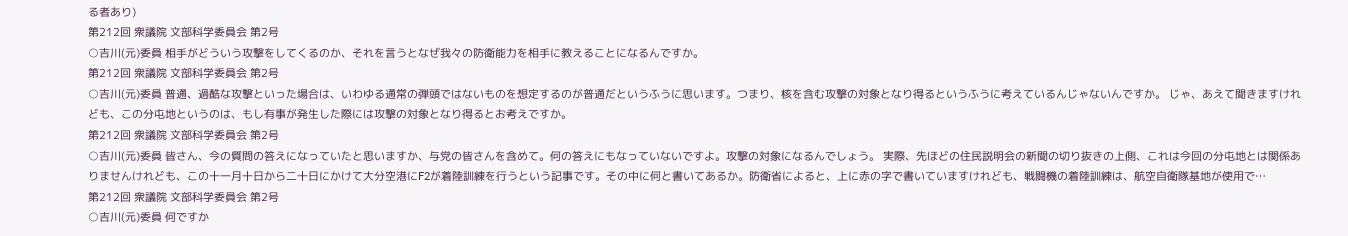る者あり)
第212回 衆議院 文部科学委員会 第2号
○吉川(元)委員 相手がどういう攻撃をしてくるのか、それを言うとなぜ我々の防衛能力を相手に教えることになるんですか。
第212回 衆議院 文部科学委員会 第2号
○吉川(元)委員 普通、過酷な攻撃といった場合は、いわゆる通常の弾頭ではないものを想定するのが普通だというふうに思います。つまり、核を含む攻撃の対象となり得るというふうに考えているんじゃないんですか。 じゃ、あえて聞きますけれども、この分屯地というのは、もし有事が発生した際には攻撃の対象となり得るとお考えですか。
第212回 衆議院 文部科学委員会 第2号
○吉川(元)委員 皆さん、今の質問の答えになっていたと思いますか、与党の皆さんを含めて。何の答えにもなっていないですよ。攻撃の対象になるんでしょう。 実際、先ほどの住民説明会の新聞の切り抜きの上側、これは今回の分屯地とは関係ありませんけれども、この十一月十日から二十日にかけて大分空港にF2が着陸訓練を行うという記事です。その中に何と書いてあるか。防衛省によると、上に赤の字で書いていますけれども、戦闘機の着陸訓練は、航空自衛隊基地が使用で…
第212回 衆議院 文部科学委員会 第2号
○吉川(元)委員 何ですか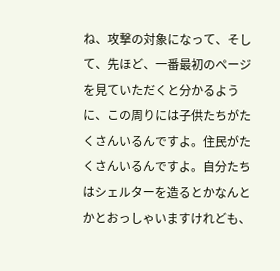ね、攻撃の対象になって、そして、先ほど、一番最初のページを見ていただくと分かるように、この周りには子供たちがたくさんいるんですよ。住民がたくさんいるんですよ。自分たちはシェルターを造るとかなんとかとおっしゃいますけれども、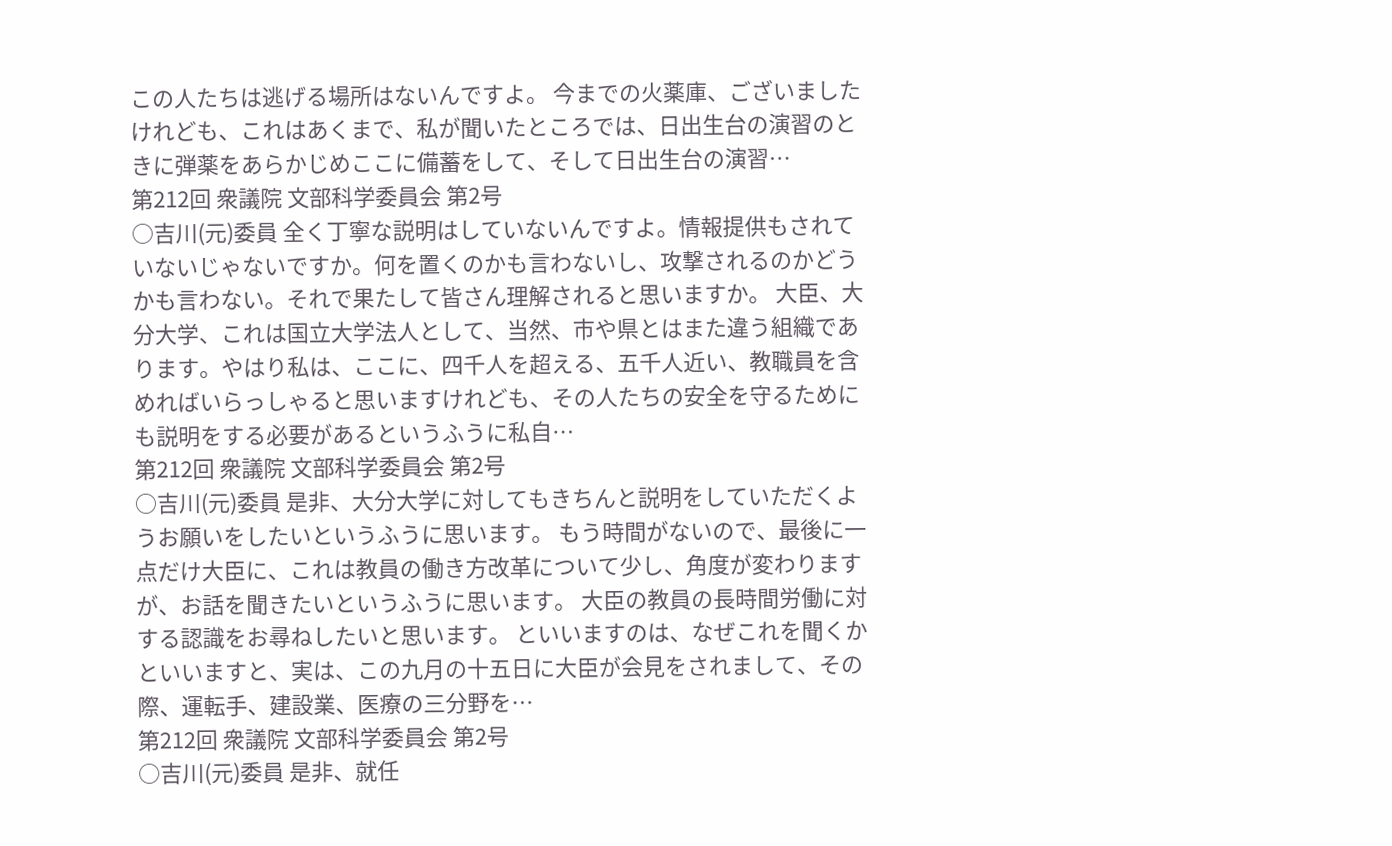この人たちは逃げる場所はないんですよ。 今までの火薬庫、ございましたけれども、これはあくまで、私が聞いたところでは、日出生台の演習のときに弾薬をあらかじめここに備蓄をして、そして日出生台の演習…
第212回 衆議院 文部科学委員会 第2号
○吉川(元)委員 全く丁寧な説明はしていないんですよ。情報提供もされていないじゃないですか。何を置くのかも言わないし、攻撃されるのかどうかも言わない。それで果たして皆さん理解されると思いますか。 大臣、大分大学、これは国立大学法人として、当然、市や県とはまた違う組織であります。やはり私は、ここに、四千人を超える、五千人近い、教職員を含めればいらっしゃると思いますけれども、その人たちの安全を守るためにも説明をする必要があるというふうに私自…
第212回 衆議院 文部科学委員会 第2号
○吉川(元)委員 是非、大分大学に対してもきちんと説明をしていただくようお願いをしたいというふうに思います。 もう時間がないので、最後に一点だけ大臣に、これは教員の働き方改革について少し、角度が変わりますが、お話を聞きたいというふうに思います。 大臣の教員の長時間労働に対する認識をお尋ねしたいと思います。 といいますのは、なぜこれを聞くかといいますと、実は、この九月の十五日に大臣が会見をされまして、その際、運転手、建設業、医療の三分野を…
第212回 衆議院 文部科学委員会 第2号
○吉川(元)委員 是非、就任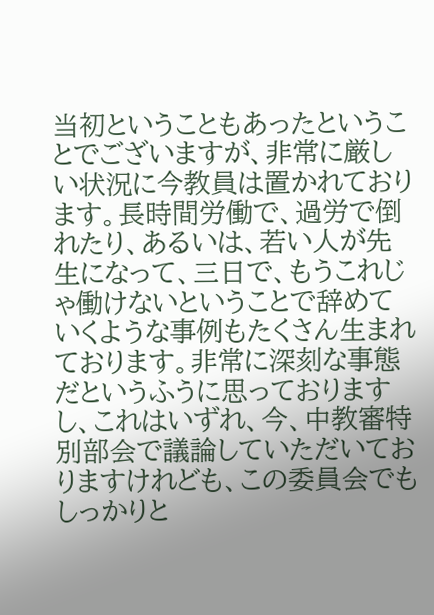当初ということもあったということでございますが、非常に厳しい状況に今教員は置かれております。長時間労働で、過労で倒れたり、あるいは、若い人が先生になって、三日で、もうこれじゃ働けないということで辞めていくような事例もたくさん生まれております。非常に深刻な事態だというふうに思っておりますし、これはいずれ、今、中教審特別部会で議論していただいておりますけれども、この委員会でもしっかりと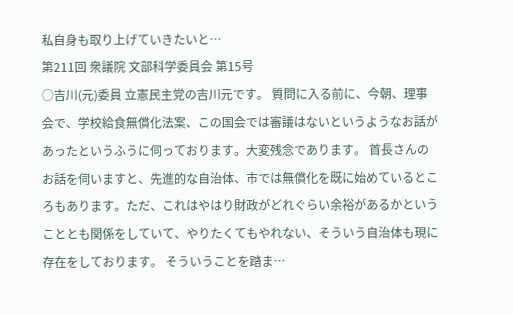私自身も取り上げていきたいと…
第211回 衆議院 文部科学委員会 第15号
○吉川(元)委員 立憲民主党の吉川元です。 質問に入る前に、今朝、理事会で、学校給食無償化法案、この国会では審議はないというようなお話があったというふうに伺っております。大変残念であります。 首長さんのお話を伺いますと、先進的な自治体、市では無償化を既に始めているところもあります。ただ、これはやはり財政がどれぐらい余裕があるかということとも関係をしていて、やりたくてもやれない、そういう自治体も現に存在をしております。 そういうことを踏ま…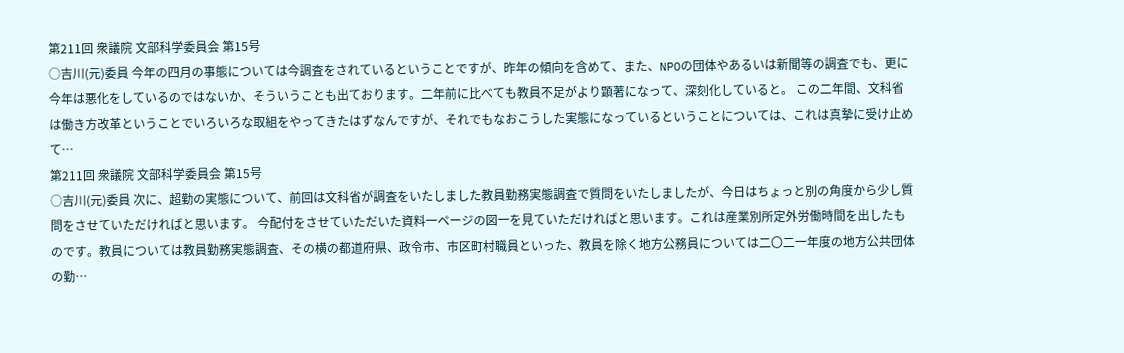第211回 衆議院 文部科学委員会 第15号
○吉川(元)委員 今年の四月の事態については今調査をされているということですが、昨年の傾向を含めて、また、NPOの団体やあるいは新聞等の調査でも、更に今年は悪化をしているのではないか、そういうことも出ております。二年前に比べても教員不足がより顕著になって、深刻化していると。 この二年間、文科省は働き方改革ということでいろいろな取組をやってきたはずなんですが、それでもなおこうした実態になっているということについては、これは真摯に受け止めて…
第211回 衆議院 文部科学委員会 第15号
○吉川(元)委員 次に、超勤の実態について、前回は文科省が調査をいたしました教員勤務実態調査で質問をいたしましたが、今日はちょっと別の角度から少し質問をさせていただければと思います。 今配付をさせていただいた資料一ページの図一を見ていただければと思います。これは産業別所定外労働時間を出したものです。教員については教員勤務実態調査、その横の都道府県、政令市、市区町村職員といった、教員を除く地方公務員については二〇二一年度の地方公共団体の勤…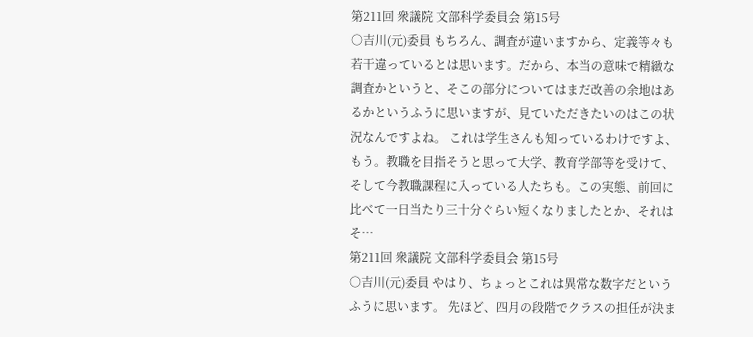第211回 衆議院 文部科学委員会 第15号
○吉川(元)委員 もちろん、調査が違いますから、定義等々も若干違っているとは思います。だから、本当の意味で精緻な調査かというと、そこの部分についてはまだ改善の余地はあるかというふうに思いますが、見ていただきたいのはこの状況なんですよね。 これは学生さんも知っているわけですよ、もう。教職を目指そうと思って大学、教育学部等を受けて、そして今教職課程に入っている人たちも。この実態、前回に比べて一日当たり三十分ぐらい短くなりましたとか、それはそ…
第211回 衆議院 文部科学委員会 第15号
○吉川(元)委員 やはり、ちょっとこれは異常な数字だというふうに思います。 先ほど、四月の段階でクラスの担任が決ま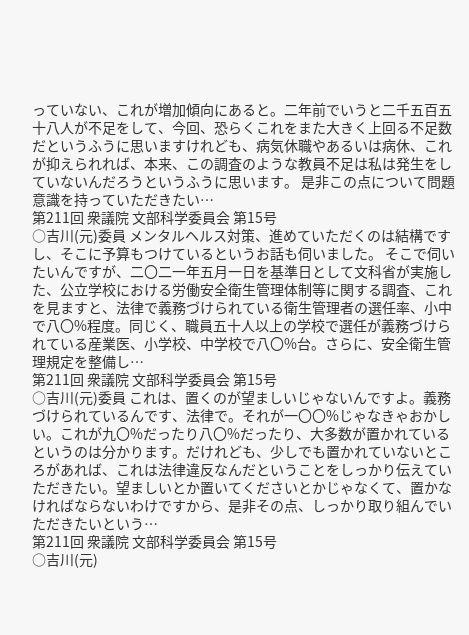っていない、これが増加傾向にあると。二年前でいうと二千五百五十八人が不足をして、今回、恐らくこれをまた大きく上回る不足数だというふうに思いますけれども、病気休職やあるいは病休、これが抑えられれば、本来、この調査のような教員不足は私は発生をしていないんだろうというふうに思います。 是非この点について問題意識を持っていただきたい…
第211回 衆議院 文部科学委員会 第15号
○吉川(元)委員 メンタルヘルス対策、進めていただくのは結構ですし、そこに予算もつけているというお話も伺いました。 そこで伺いたいんですが、二〇二一年五月一日を基準日として文科省が実施した、公立学校における労働安全衛生管理体制等に関する調査、これを見ますと、法律で義務づけられている衛生管理者の選任率、小中で八〇%程度。同じく、職員五十人以上の学校で選任が義務づけられている産業医、小学校、中学校で八〇%台。さらに、安全衛生管理規定を整備し…
第211回 衆議院 文部科学委員会 第15号
○吉川(元)委員 これは、置くのが望ましいじゃないんですよ。義務づけられているんです、法律で。それが一〇〇%じゃなきゃおかしい。これが九〇%だったり八〇%だったり、大多数が置かれているというのは分かります。だけれども、少しでも置かれていないところがあれば、これは法律違反なんだということをしっかり伝えていただきたい。望ましいとか置いてくださいとかじゃなくて、置かなければならないわけですから、是非その点、しっかり取り組んでいただきたいという…
第211回 衆議院 文部科学委員会 第15号
○吉川(元)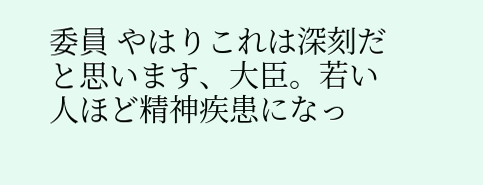委員 やはりこれは深刻だと思います、大臣。若い人ほど精神疾患になっ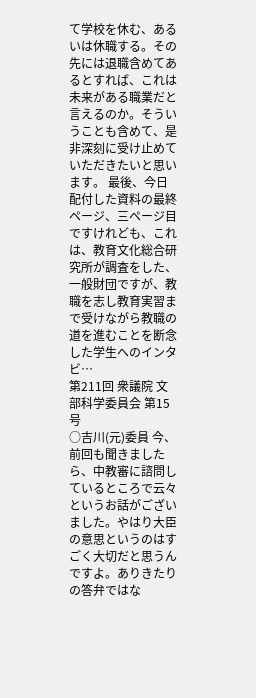て学校を休む、あるいは休職する。その先には退職含めてあるとすれば、これは未来がある職業だと言えるのか。そういうことも含めて、是非深刻に受け止めていただきたいと思います。 最後、今日配付した資料の最終ページ、三ページ目ですけれども、これは、教育文化総合研究所が調査をした、一般財団ですが、教職を志し教育実習まで受けながら教職の道を進むことを断念した学生へのインタビ…
第211回 衆議院 文部科学委員会 第15号
○吉川(元)委員 今、前回も聞きましたら、中教審に諮問しているところで云々というお話がございました。やはり大臣の意思というのはすごく大切だと思うんですよ。ありきたりの答弁ではな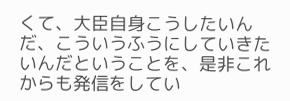くて、大臣自身こうしたいんだ、こういうふうにしていきたいんだということを、是非これからも発信をしてい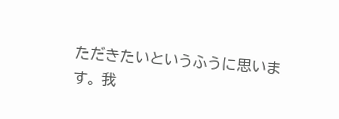ただきたいというふうに思います。 我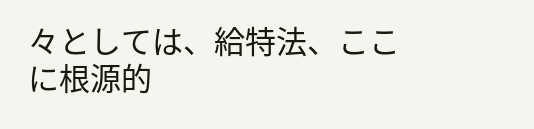々としては、給特法、ここに根源的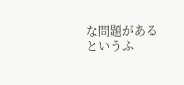な問題があるというふ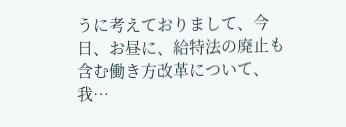うに考えておりまして、今日、お昼に、給特法の廃止も含む働き方改革について、我…